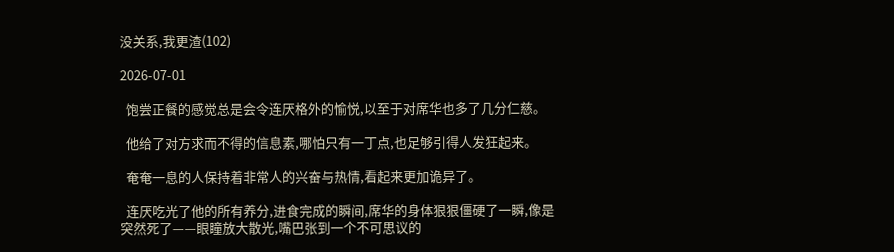没关系,我更渣(102)

2026-07-01

  饱尝正餐的感觉总是会令连厌格外的愉悦,以至于对席华也多了几分仁慈。

  他给了对方求而不得的信息素,哪怕只有一丁点,也足够引得人发狂起来。

  奄奄一息的人保持着非常人的兴奋与热情,看起来更加诡异了。

  连厌吃光了他的所有养分,进食完成的瞬间,席华的身体狠狠僵硬了一瞬,像是突然死了——眼瞳放大散光,嘴巴张到一个不可思议的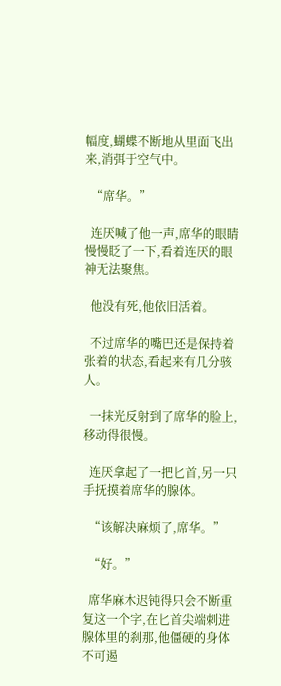幅度,蝴蝶不断地从里面飞出来,消弭于空气中。

  “席华。”

  连厌喊了他一声,席华的眼睛慢慢眨了一下,看着连厌的眼神无法聚焦。

  他没有死,他依旧活着。

  不过席华的嘴巴还是保持着张着的状态,看起来有几分骇人。

  一抹光反射到了席华的脸上,移动得很慢。

  连厌拿起了一把匕首,另一只手抚摸着席华的腺体。

  “该解决麻烦了,席华。”

  “好。”

  席华麻木迟钝得只会不断重复这一个字,在匕首尖端刺进腺体里的刹那,他僵硬的身体不可遏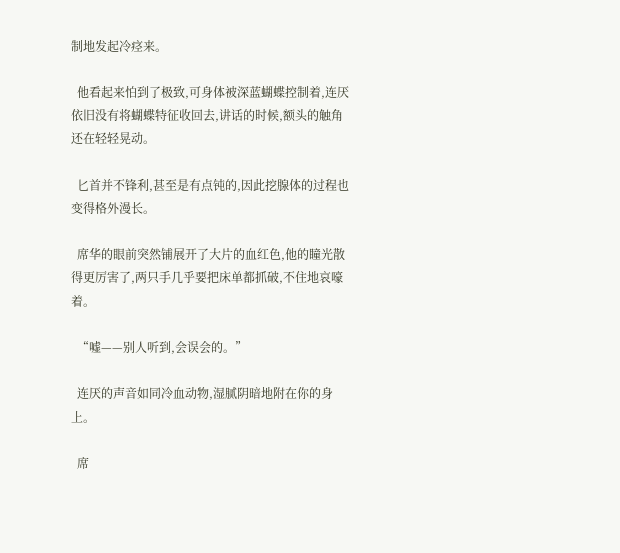制地发起冷痉来。

  他看起来怕到了极致,可身体被深蓝蝴蝶控制着,连厌依旧没有将蝴蝶特征收回去,讲话的时候,额头的触角还在轻轻晃动。

  匕首并不锋利,甚至是有点钝的,因此挖腺体的过程也变得格外漫长。

  席华的眼前突然铺展开了大片的血红色,他的瞳光散得更厉害了,两只手几乎要把床单都抓破,不住地哀嚎着。

  “嘘——别人听到,会误会的。”

  连厌的声音如同冷血动物,湿腻阴暗地附在你的身上。

  席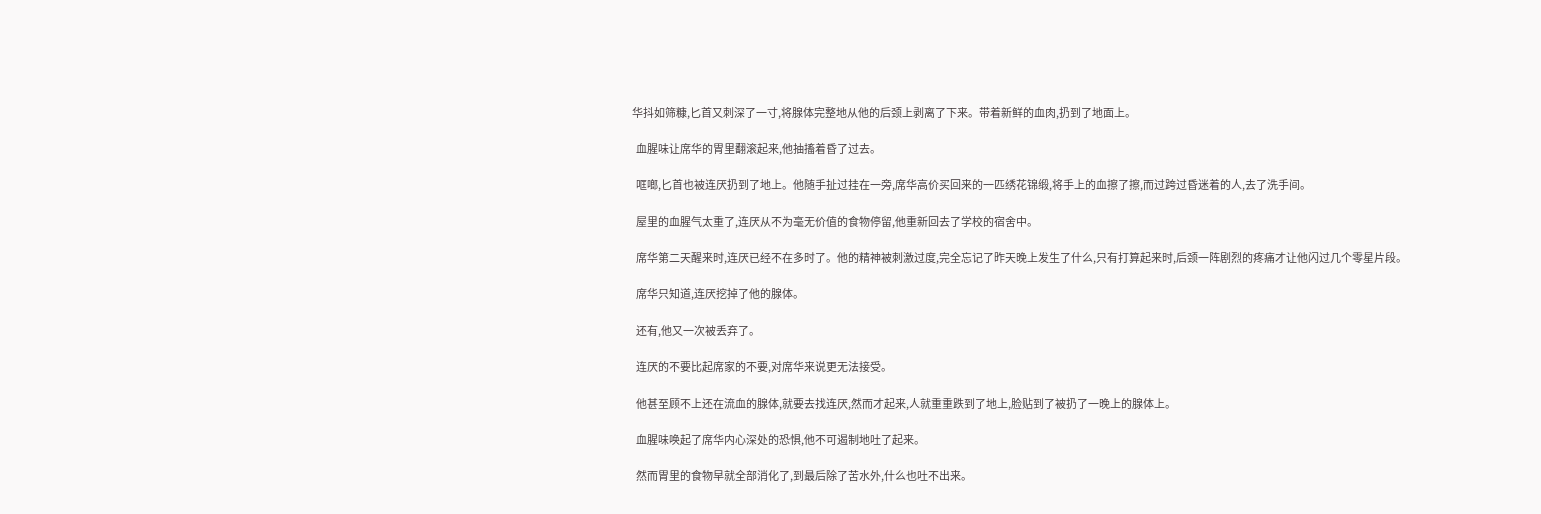华抖如筛糠,匕首又刺深了一寸,将腺体完整地从他的后颈上剥离了下来。带着新鲜的血肉,扔到了地面上。

  血腥味让席华的胃里翻滚起来,他抽搐着昏了过去。

  哐啷,匕首也被连厌扔到了地上。他随手扯过挂在一旁,席华高价买回来的一匹绣花锦缎,将手上的血擦了擦,而过跨过昏迷着的人,去了洗手间。

  屋里的血腥气太重了,连厌从不为毫无价值的食物停留,他重新回去了学校的宿舍中。

  席华第二天醒来时,连厌已经不在多时了。他的精神被刺激过度,完全忘记了昨天晚上发生了什么,只有打算起来时,后颈一阵剧烈的疼痛才让他闪过几个零星片段。

  席华只知道,连厌挖掉了他的腺体。

  还有,他又一次被丢弃了。

  连厌的不要比起席家的不要,对席华来说更无法接受。

  他甚至顾不上还在流血的腺体,就要去找连厌,然而才起来,人就重重跌到了地上,脸贴到了被扔了一晚上的腺体上。

  血腥味唤起了席华内心深处的恐惧,他不可遏制地吐了起来。

  然而胃里的食物早就全部消化了,到最后除了苦水外,什么也吐不出来。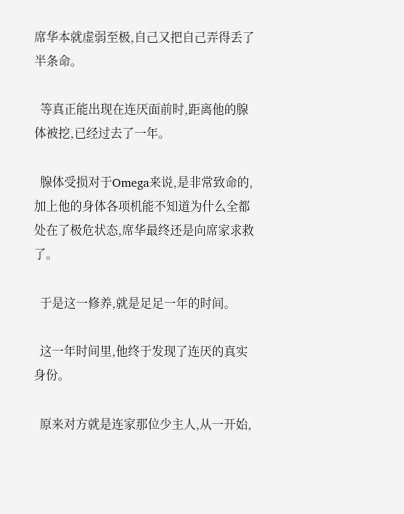席华本就虚弱至极,自己又把自己弄得丢了半条命。

  等真正能出现在连厌面前时,距离他的腺体被挖,已经过去了一年。

  腺体受损对于Omega来说,是非常致命的,加上他的身体各项机能不知道为什么全都处在了极危状态,席华最终还是向席家求救了。

  于是这一修养,就是足足一年的时间。

  这一年时间里,他终于发现了连厌的真实身份。

  原来对方就是连家那位少主人,从一开始,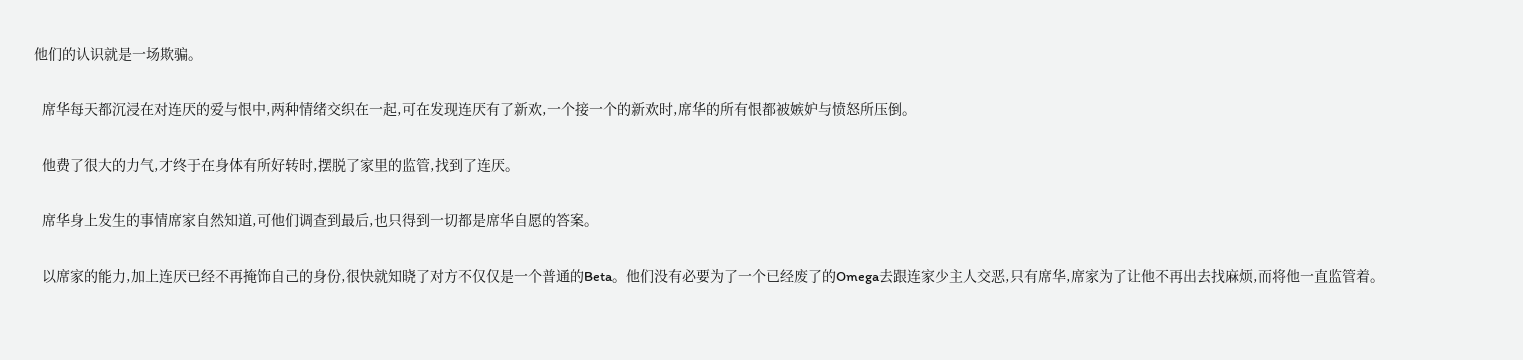他们的认识就是一场欺骗。

  席华每天都沉浸在对连厌的爱与恨中,两种情绪交织在一起,可在发现连厌有了新欢,一个接一个的新欢时,席华的所有恨都被嫉妒与愤怒所压倒。

  他费了很大的力气,才终于在身体有所好转时,摆脱了家里的监管,找到了连厌。

  席华身上发生的事情席家自然知道,可他们调查到最后,也只得到一切都是席华自愿的答案。

  以席家的能力,加上连厌已经不再掩饰自己的身份,很快就知晓了对方不仅仅是一个普通的Beta。他们没有必要为了一个已经废了的Omega去跟连家少主人交恶,只有席华,席家为了让他不再出去找麻烦,而将他一直监管着。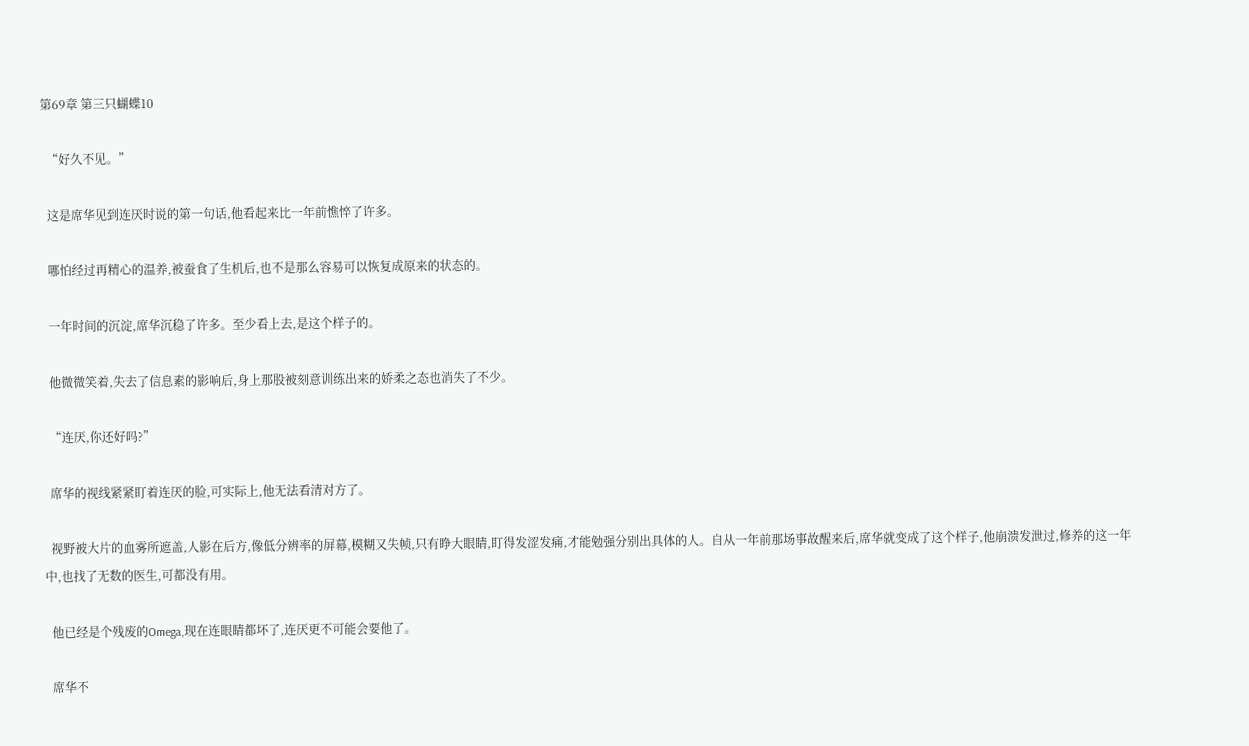第69章 第三只蝴蝶10

  “好久不见。”

  这是席华见到连厌时说的第一句话,他看起来比一年前憔悴了许多。

  哪怕经过再精心的温养,被蚕食了生机后,也不是那么容易可以恢复成原来的状态的。

  一年时间的沉淀,席华沉稳了许多。至少看上去,是这个样子的。

  他微微笑着,失去了信息素的影响后,身上那股被刻意训练出来的娇柔之态也消失了不少。

  “连厌,你还好吗?”

  席华的视线紧紧盯着连厌的脸,可实际上,他无法看清对方了。

  视野被大片的血雾所遮盖,人影在后方,像低分辨率的屏幕,模糊又失帧,只有睁大眼睛,盯得发涩发痛,才能勉强分别出具体的人。自从一年前那场事故醒来后,席华就变成了这个样子,他崩溃发泄过,修养的这一年中,也找了无数的医生,可都没有用。

  他已经是个残废的Omega,现在连眼睛都坏了,连厌更不可能会要他了。

  席华不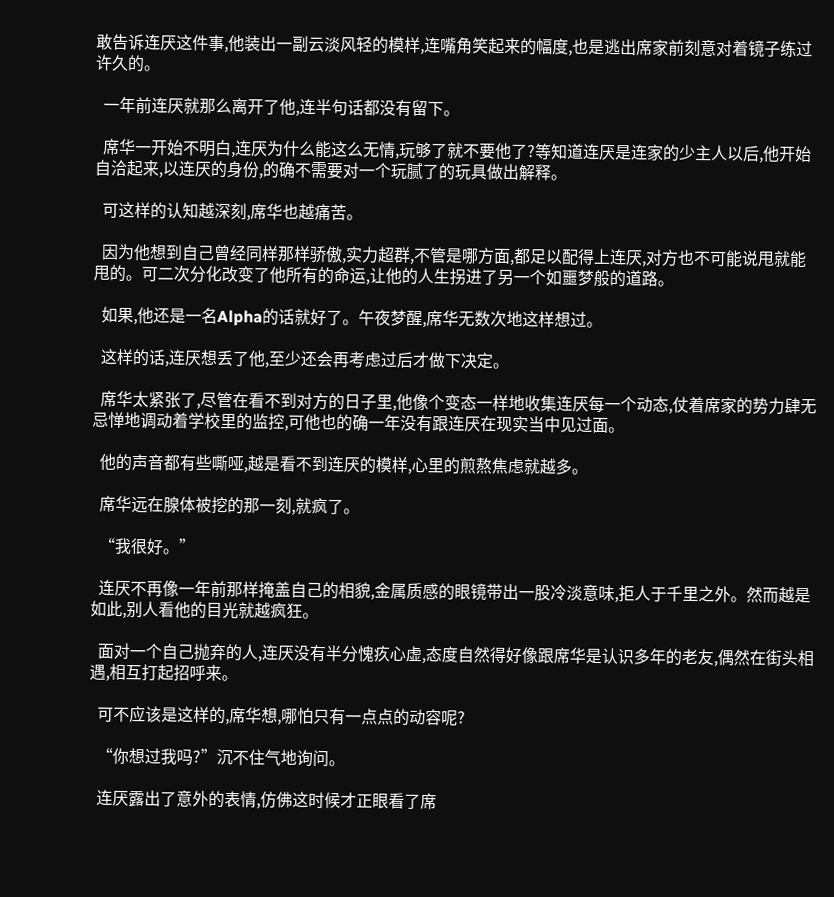敢告诉连厌这件事,他装出一副云淡风轻的模样,连嘴角笑起来的幅度,也是逃出席家前刻意对着镜子练过许久的。

  一年前连厌就那么离开了他,连半句话都没有留下。

  席华一开始不明白,连厌为什么能这么无情,玩够了就不要他了?等知道连厌是连家的少主人以后,他开始自洽起来,以连厌的身份,的确不需要对一个玩腻了的玩具做出解释。

  可这样的认知越深刻,席华也越痛苦。

  因为他想到自己曾经同样那样骄傲,实力超群,不管是哪方面,都足以配得上连厌,对方也不可能说甩就能甩的。可二次分化改变了他所有的命运,让他的人生拐进了另一个如噩梦般的道路。

  如果,他还是一名Alpha的话就好了。午夜梦醒,席华无数次地这样想过。

  这样的话,连厌想丢了他,至少还会再考虑过后才做下决定。

  席华太紧张了,尽管在看不到对方的日子里,他像个变态一样地收集连厌每一个动态,仗着席家的势力肆无忌惮地调动着学校里的监控,可他也的确一年没有跟连厌在现实当中见过面。

  他的声音都有些嘶哑,越是看不到连厌的模样,心里的煎熬焦虑就越多。

  席华远在腺体被挖的那一刻,就疯了。

  “我很好。”

  连厌不再像一年前那样掩盖自己的相貌,金属质感的眼镜带出一股冷淡意味,拒人于千里之外。然而越是如此,别人看他的目光就越疯狂。

  面对一个自己抛弃的人,连厌没有半分愧疚心虚,态度自然得好像跟席华是认识多年的老友,偶然在街头相遇,相互打起招呼来。

  可不应该是这样的,席华想,哪怕只有一点点的动容呢?

  “你想过我吗?”沉不住气地询问。

  连厌露出了意外的表情,仿佛这时候才正眼看了席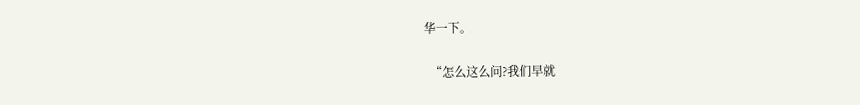华一下。

  “怎么这么问?我们早就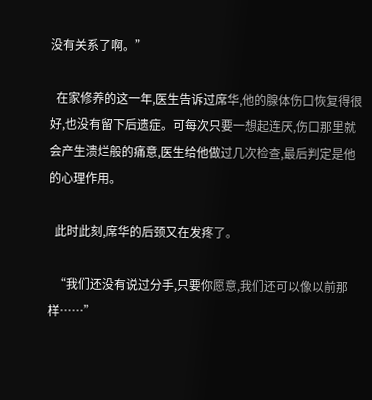没有关系了啊。”

  在家修养的这一年,医生告诉过席华,他的腺体伤口恢复得很好,也没有留下后遗症。可每次只要一想起连厌,伤口那里就会产生溃烂般的痛意,医生给他做过几次检查,最后判定是他的心理作用。

  此时此刻,席华的后颈又在发疼了。

  “我们还没有说过分手,只要你愿意,我们还可以像以前那样……”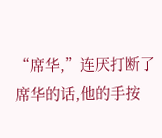“席华,”连厌打断了席华的话,他的手按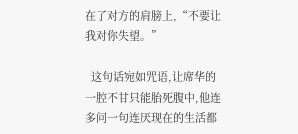在了对方的肩膀上,“不要让我对你失望。”

  这句话宛如咒语,让席华的一腔不甘只能胎死腹中,他连多问一句连厌现在的生活都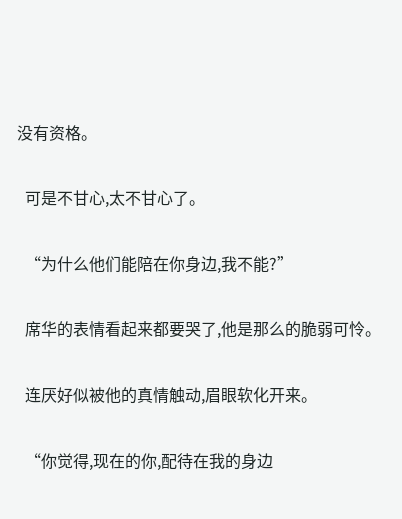没有资格。

  可是不甘心,太不甘心了。

  “为什么他们能陪在你身边,我不能?”

  席华的表情看起来都要哭了,他是那么的脆弱可怜。

  连厌好似被他的真情触动,眉眼软化开来。

  “你觉得,现在的你,配待在我的身边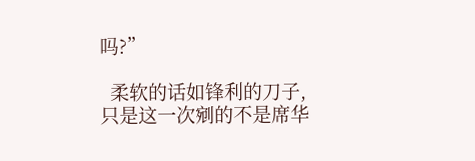吗?”

  柔软的话如锋利的刀子,只是这一次剜的不是席华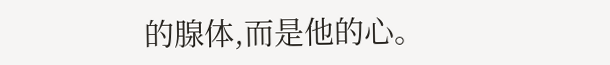的腺体,而是他的心。